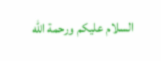السلام عليكم ورحمة الله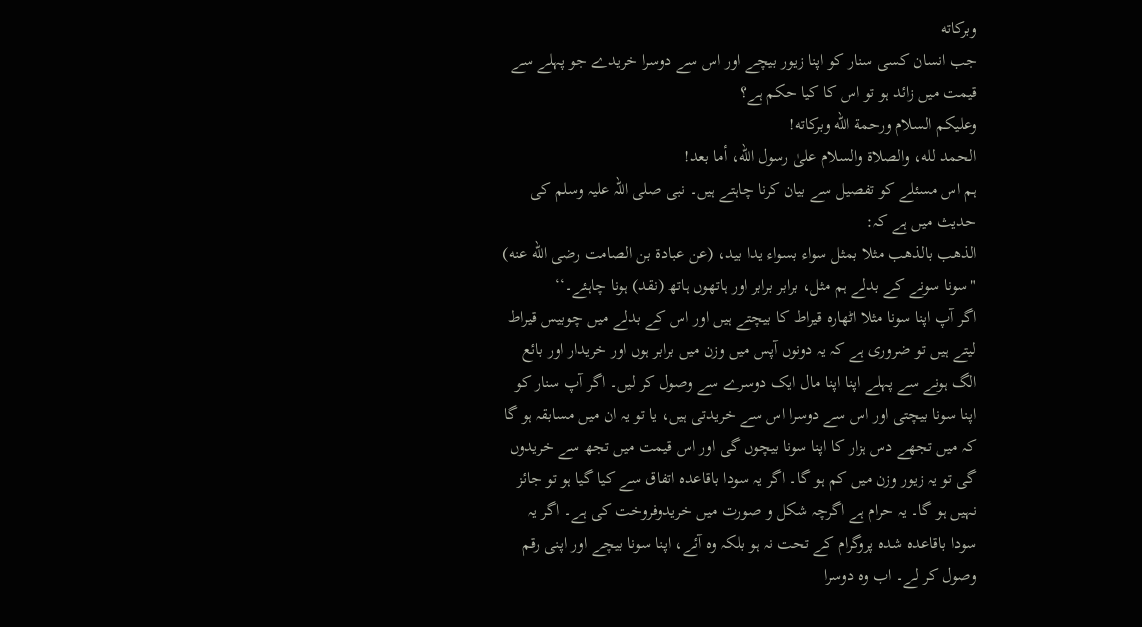وبركاته
جب انسان کسی سنار کو اپنا زیور بیچے اور اس سے دوسرا خریدے جو پہلے سے قیمت میں زائد ہو تو اس کا کیا حکم ہے؟
وعلیکم السلام ورحمة الله وبرکاته!
الحمد لله، والصلاة والسلام علىٰ رسول الله، أما بعد!
ہم اس مسئلے کو تفصیل سے بیان کرنا چاہتے ہیں۔ نبی صلی اللہ علیہ وسلم کی حدیث میں ہے کہ:
الذهب بالذهب مثلا بمثل سواء بسواء يدا بيد، (عن عبادة بن الصامت رضى الله عنه)
"سونا سونے کے بدلے ہم مثل، برابر برابر اور ہاتھوں ہاتھ (نقد) ہونا چاہئے۔‘‘
اگر آپ اپنا سونا مثلا اٹھارہ قیراط کا بیچتے ہیں اور اس کے بدلے میں چوبیس قیراط لیتے ہیں تو ضروری ہے کہ یہ دونوں آپس میں وزن میں برابر ہوں اور خریدار اور بائع الگ ہونے سے پہلے اپنا اپنا مال ایک دوسرے سے وصول کر لیں۔ اگر آپ سنار کو اپنا سونا بیچتی اور اس سے دوسرا اس سے خریدتی ہیں، یا تو یہ ان میں مسابقہ ہو گا کہ میں تجھے دس ہزار کا اپنا سونا بیچوں گی اور اس قیمت میں تجھ سے خریدوں گی تو یہ زیور وزن میں کم ہو گا۔ اگر یہ سودا باقاعدہ اتفاق سے کیا گیا ہو تو جائز نہیں ہو گا۔ یہ حرام ہے اگرچہ شکل و صورت میں خریدوفروخت کی ہے۔ اگر یہ سودا باقاعدہ شدہ پروگرام کے تحت نہ ہو بلکہ وہ آئے، اپنا سونا بیچے اور اپنی رقم وصول کر لے۔ اب وہ دوسرا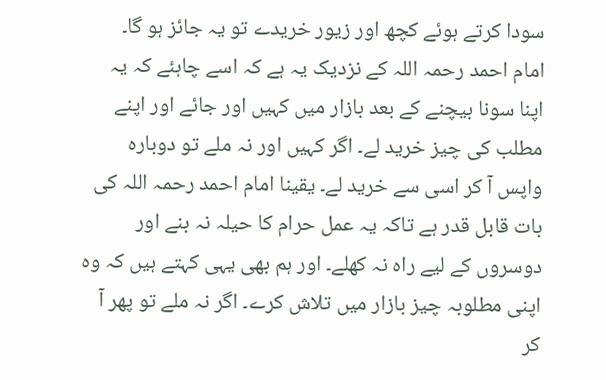سودا کرتے ہوئے کچھ اور زیور خریدے تو یہ جائز ہو گا۔
امام احمد رحمہ اللہ کے نزدیک یہ ہے کہ اسے چاہئے کہ یہ اپنا سونا بیچنے کے بعد بازار میں کہیں اور جائے اور اپنے مطلب کی چیز خرید لے۔ اگر کہیں اور نہ ملے تو دوبارہ واپس آ کر اسی سے خرید لے۔ یقینا امام احمد رحمہ اللہ کی بات قابل قدر ہے تاکہ یہ عمل حرام کا حیلہ نہ بنے اور دوسروں کے لیے راہ نہ کھلے۔ اور ہم بھی یہی کہتے ہیں کہ وہ اپنی مطلوبہ چیز بازار میں تلاش کرے۔ اگر نہ ملے تو پھر آ کر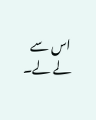اس سے لے لے۔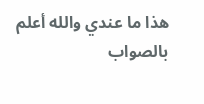ھذا ما عندي والله أعلم بالصواب